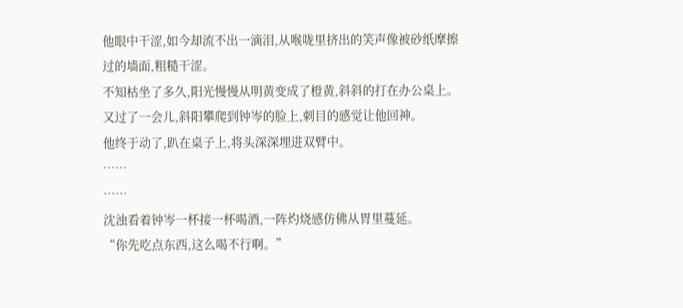他眼中干涩,如今却流不出一滴泪,从喉咙里挤出的笑声像被砂纸摩擦过的墙面,粗糙干涩。
不知枯坐了多久,阳光慢慢从明黄变成了橙黄,斜斜的打在办公桌上。
又过了一会儿,斜阳攀爬到钟岑的脸上,刺目的感觉让他回神。
他终于动了,趴在桌子上,将头深深埋进双臂中。
……
……
沈浊看着钟岑一杯接一杯喝酒,一阵灼烧感仿佛从胃里蔓延。
“你先吃点东西,这么喝不行啊。”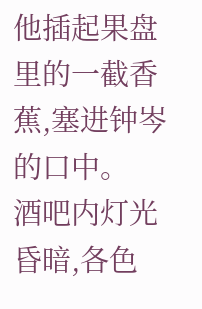他插起果盘里的一截香蕉,塞进钟岑的口中。
酒吧内灯光昏暗,各色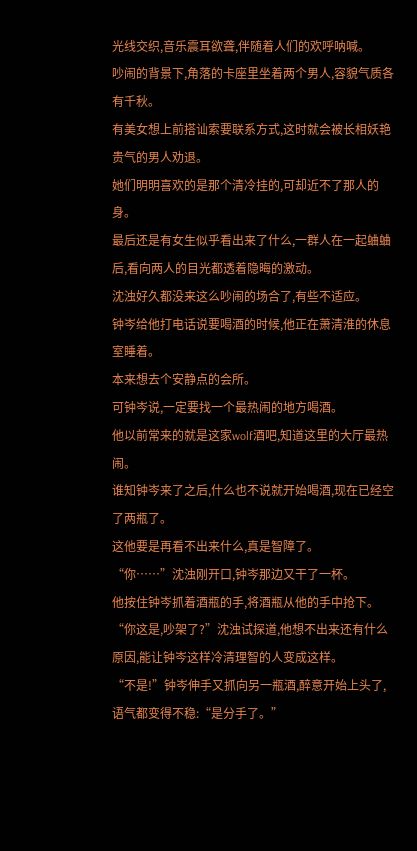光线交织,音乐震耳欲聋,伴随着人们的欢呼呐喊。
吵闹的背景下,角落的卡座里坐着两个男人,容貌气质各有千秋。
有美女想上前搭讪索要联系方式,这时就会被长相妖艳贵气的男人劝退。
她们明明喜欢的是那个清冷挂的,可却近不了那人的身。
最后还是有女生似乎看出来了什么,一群人在一起蛐蛐后,看向两人的目光都透着隐晦的激动。
沈浊好久都没来这么吵闹的场合了,有些不适应。
钟岑给他打电话说要喝酒的时候,他正在萧清淮的休息室睡着。
本来想去个安静点的会所。
可钟岑说,一定要找一个最热闹的地方喝酒。
他以前常来的就是这家wolf酒吧,知道这里的大厅最热闹。
谁知钟岑来了之后,什么也不说就开始喝酒,现在已经空了两瓶了。
这他要是再看不出来什么,真是智障了。
“你……”沈浊刚开口,钟岑那边又干了一杯。
他按住钟岑抓着酒瓶的手,将酒瓶从他的手中抢下。
“你这是,吵架了?”沈浊试探道,他想不出来还有什么原因,能让钟岑这样冷清理智的人变成这样。
“不是!”钟岑伸手又抓向另一瓶酒,醉意开始上头了,语气都变得不稳:“是分手了。”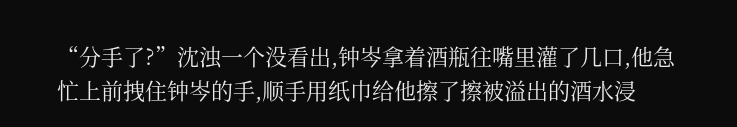“分手了?”沈浊一个没看出,钟岑拿着酒瓶往嘴里灌了几口,他急忙上前拽住钟岑的手,顺手用纸巾给他擦了擦被溢出的酒水浸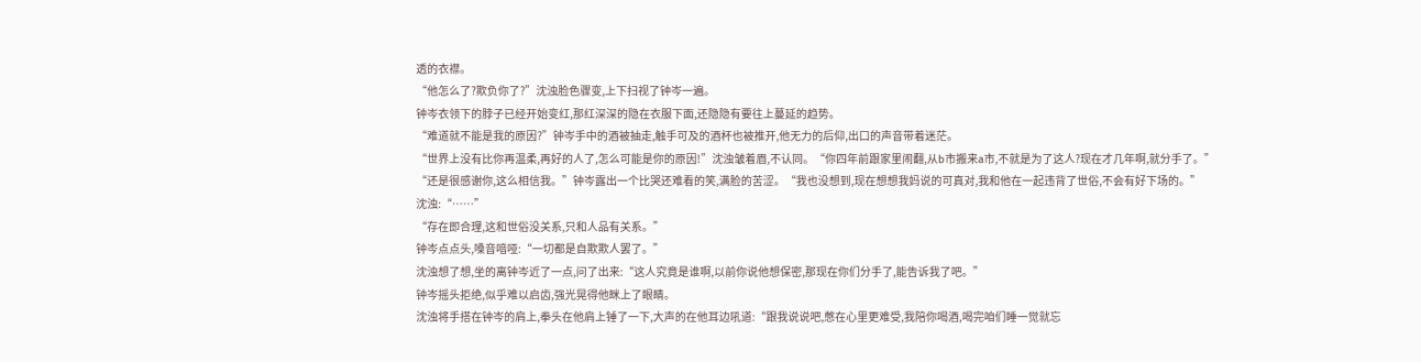透的衣襟。
“他怎么了?欺负你了?”沈浊脸色骤变,上下扫视了钟岑一遍。
钟岑衣领下的脖子已经开始变红,那红深深的隐在衣服下面,还隐隐有要往上蔓延的趋势。
“难道就不能是我的原因?”钟岑手中的酒被抽走,触手可及的酒杯也被推开,他无力的后仰,出口的声音带着迷茫。
“世界上没有比你再温柔,再好的人了,怎么可能是你的原因!”沈浊皱着眉,不认同。“你四年前跟家里闹翻,从b市搬来a市,不就是为了这人?现在才几年啊,就分手了。”
“还是很感谢你,这么相信我。”钟岑露出一个比哭还难看的笑,满脸的苦涩。“我也没想到,现在想想我妈说的可真对,我和他在一起违背了世俗,不会有好下场的。”
沈浊:“……”
“存在即合理,这和世俗没关系,只和人品有关系。”
钟岑点点头,嗓音喑哑:“一切都是自欺欺人罢了。”
沈浊想了想,坐的离钟岑近了一点,问了出来:“这人究竟是谁啊,以前你说他想保密,那现在你们分手了,能告诉我了吧。”
钟岑摇头拒绝,似乎难以启齿,强光晃得他眯上了眼睛。
沈浊将手搭在钟岑的肩上,拳头在他肩上锤了一下,大声的在他耳边吼道:“跟我说说吧,憋在心里更难受,我陪你喝酒,喝完咱们睡一觉就忘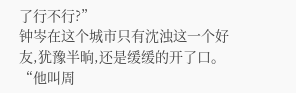了行不行?”
钟岑在这个城市只有沈浊这一个好友,犹豫半晌,还是缓缓的开了口。
“他叫周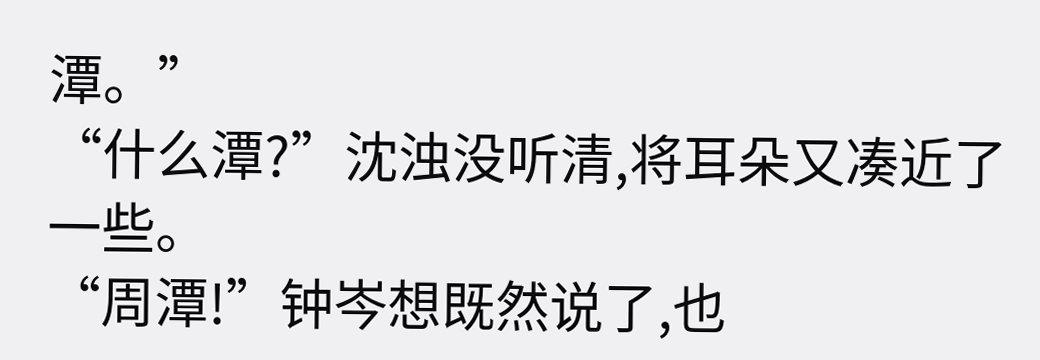潭。”
“什么潭?”沈浊没听清,将耳朵又凑近了一些。
“周潭!”钟岑想既然说了,也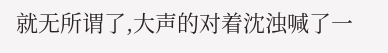就无所谓了,大声的对着沈浊喊了一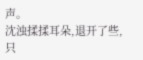声。
沈浊揉揉耳朵,退开了些,只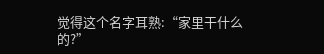觉得这个名字耳熟:“家里干什么的?”